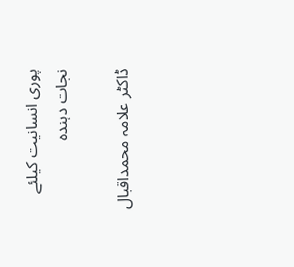پوری انسانیت کیلئے نجات دہندہ

ڈاکٹر علامہ محمداقبال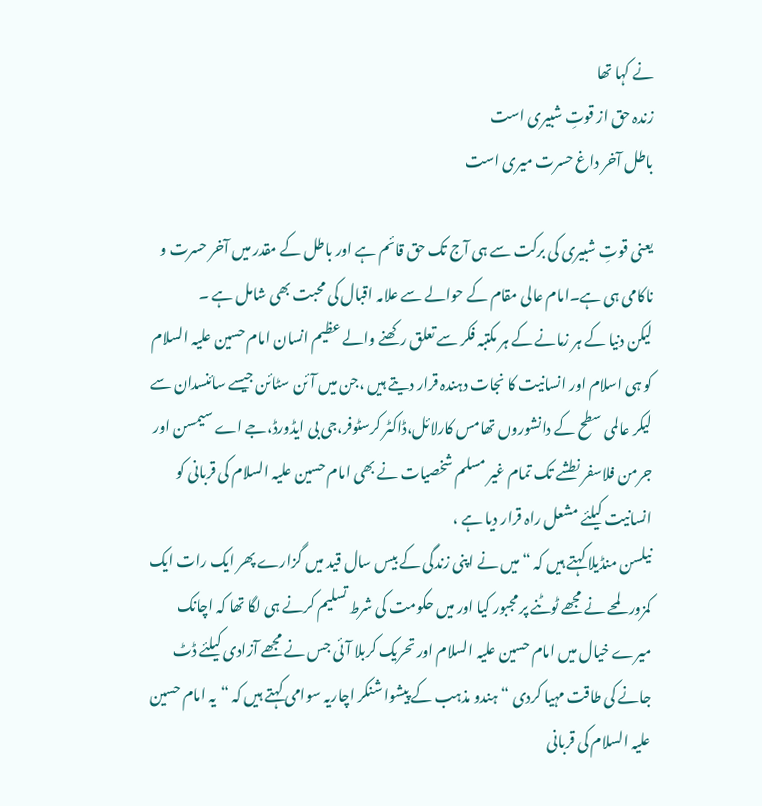نے کہا تھا
زندہ حق از قوتِ شبیری است
باطل آخر داغ حسرت میری است

یعنی قوتِ شبیری کی برکت سے ہی آج تک حق قائم ہے اور باطل کے مقدر میں آخر حسرت و ناکامی ہی ہے۔امام عالی مقام کے حوالے سے علامہ اقبال کی محبت بھی شامل ہے ۔
لیکن دنیا کے ہر زمانے کے ہر مکتبہ فکر سے تعلق رکھنے والے عظیم انسان امام حسین علیہ السلام کو ہی اسلام اور انسانیت کا نجات دہندہ قرار دیتے ہیں ،جن میں آئن سٹائن جیسے سائنسدان سے لیکر عالمی سطح کے دانشوروں تھامس کارلائل،ڈاکٹر کرسٹوفر،جی بی ایڈورڈ،جے اے سیمسن اور جرمن فلاسفر نطشے تک تمام غیر مسلم شخصیات نے بھی امام حسین علیہ السلام کی قربانی کو انسانیت کیلئے مشعل راہ قرار دیا ہے ،
نیلسن منڈیلا کہتے ہیں کہ “میں نے اپنی زندگی کے بیس سال قید میں گزارے پھر ایک رات ایک کمزور لمحے نے مجھے ٹوٹنے پر مجبور کیا اور میں حکومت کی شرط تسلیم کرنے ہی لگا تھا کہ اچانک میرے خیال میں امام حسین علیہ السلام اور تحریک کربلا آئی جس نے مجھے آزادی کیلئے ڈٹ جانے کی طاقت مہیا کردی “ہندو مذہب کے پیشوا شنکر اچاریہ سوامی کہتے ہیں کہ “یہ امام حسین علیہ السلام کی قربانی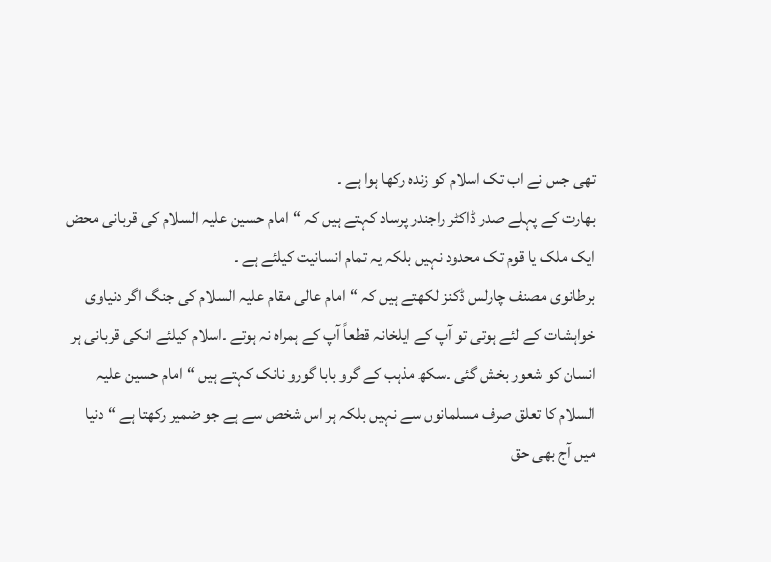تھی جس نے اب تک اسلام کو زندہ رکھا ہوا ہے ۔
بھارت کے پہلے صدر ڈاکٹر راجندر پرساد کہتے ہیں کہ “امام حسین علیہ السلام کی قربانی محض ایک ملک یا قوم تک محدود نہیں بلکہ یہ تمام انسانیت کیلئے ہے ۔
برطانوی مصنف چارلس ڈکنز لکھتے ہیں کہ “امام عالی مقام علیہ السلام کی جنگ اگر دنیاوی خواہشات کے لئے ہوتی تو آپ کے ایلخانہ قطعاً آپ کے ہمراہ نہ ہوتے ۔اسلام کیلئے انکی قربانی ہر انسان کو شعور بخش گئی ۔سکھ مذہب کے گرو بابا گورو نانک کہتے ہیں “امام حسین علیہ السلام کا تعلق صرف مسلمانوں سے نہیں بلکہ ہر اس شخص سے ہے جو ضمیر رکھتا ہے “دنیا میں آج بھی حق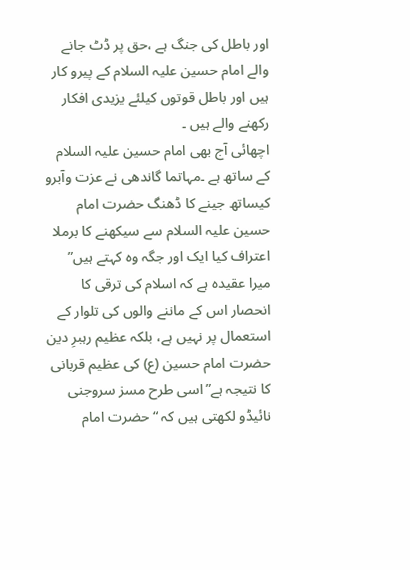اور باطل کی جنگ ہے ،حق پر ڈٹ جانے والے امام حسین علیہ السلام کے پیرو کار ہیں اور باطل قوتوں کیلئے یزیدی افکار رکھنے والے ہیں ۔
اچھائی آج بھی امام حسین علیہ السلام کے ساتھ ہے ۔مہاتما گاندھی نے عزت وآبرو کیساتھ جینے کا ڈھنگ حضرت امام حسین علیہ السلام سے سیکھنے کا برملا اعتراف کیا ایک اور جگہ وہ کہتے ہیں” میرا عقیدہ ہے کہ اسلام کی ترقی کا انحصار اس کے ماننے والوں کی تلوار کے استعمال پر نہیں ہے، بلکہ عظیم رہبرِ دین حضرت امام حسین (ع) کی عظیم قربانی کا نتیجہ ہے”اسی طرح مسز سروجنی نائیڈو لکھتی ہیں کہ “حضرت امام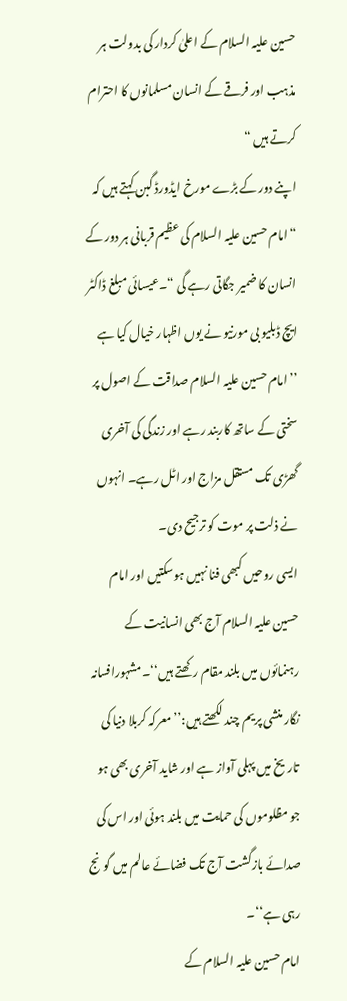حسین علیہ السلام کے اعلیٰ کردار کی بدولت ہر مذہب اور فرقے کے انسان مسلمانوں کا احترام کرتے ہیں “
اپنے دور کے بڑے مورخ ایڈورڈ گبن کہتے ہیں کہ “امام حسین علیہ السلام کی عظیم قربانی ہر دور کے انسان کا ضمیر جگاتی رہے گی “۔عیسائی مبلغ ڈاکٹر ایچ ڈبلیو بی مورنیو نے یوں اظہار خیال کیا ہے ’’امام حسین علیہ السلام صداقت کے اصول پر سختی کے ساتھ کاربند رہے اور زندگی کی آخری گھڑی تک مستقل مزاج اور اٹل رہے۔ انہوں نے ذلت پر موت کو ترجیح دی۔
ایسی روحیں کبھی فنا نہیں ہوسکتیں اور امام حسین علیہ السلام آج بھی انسانیت کے رہنمائوں میں بلند مقام رکھتے ہیں‘‘۔مشہورافسانہ نگار منشی پریم چند لکھتے ہیں:’’معرکہ کربلا دنیا کی تاریخ میں پہلی آواز ہے اور شاید آخری بھی ہو جو مظلوموں کی حمایت میں بلند ہوئی اور اس کی صدائے بازگشت آج تک فضائے عالم میں گونج رہی ہے‘‘۔
امام حسین علیہ السلام کے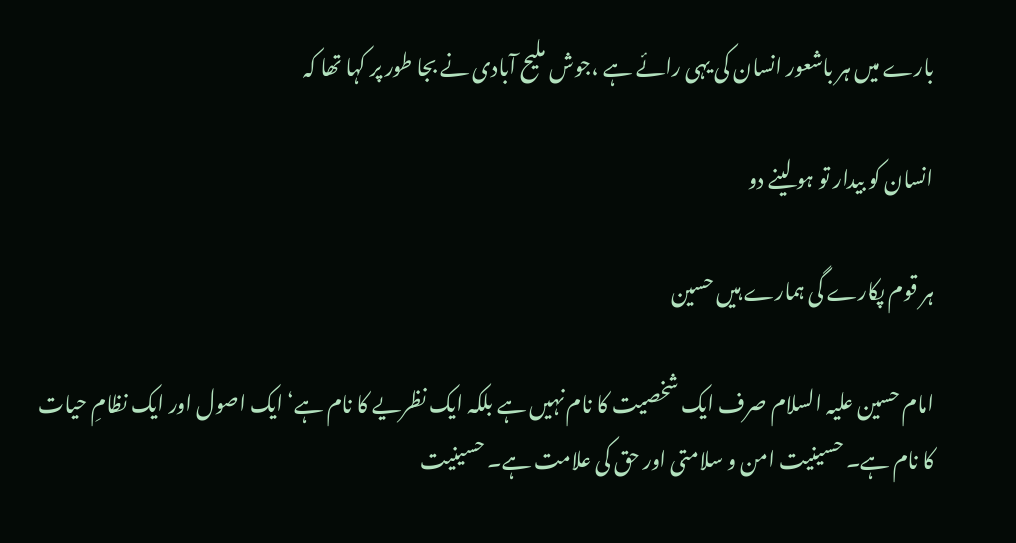بارے میں ہر باشعور انسان کی یہی رائے ہے ،جوش ملیح آبادی نے بجا طور پر کہا تھا کہ

انسان کو بیدار تو ہو لینے دو

ہر قوم پکارے گی ہمارے ہیں حسین

امام حسین علیہ السلام صرف ایک شخصیت کا نام نہیں ہے بلکہ ایک نظریے کا نام ہے‘ ایک اصول اور ایک نظامِ حیات کا نام ہے۔ حسینیت امن و سلامتی اور حق کی علامت ہے۔ حسینیت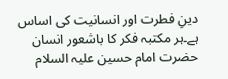دینِ فطرت اور انسانیت کی اساس ہے۔ہر مکتبہ فکر کا باشعور انسان حضرت امام حسین علیہ السلام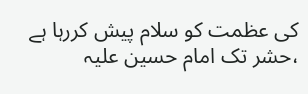کی عظمت کو سلام پیش کررہا ہے ،حشر تک امام حسین علیہ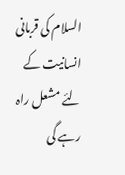السلام کی قربانی انسانیت کے لئے مشعل راہ رہے گی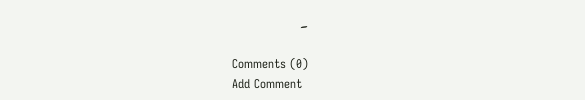۔

Comments (0)
Add Comment